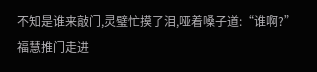不知是谁来敲门,灵璧忙摸了泪,哑着嗓子道:“谁啊?”
福慧推门走进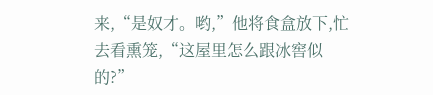来,“是奴才。哟,”他将食盒放下,忙去看熏笼,“这屋里怎么跟冰窖似的?”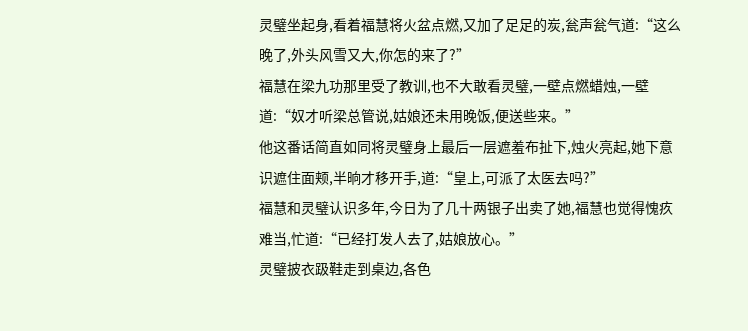灵璧坐起身,看着福慧将火盆点燃,又加了足足的炭,瓮声瓮气道:“这么晚了,外头风雪又大,你怎的来了?”
福慧在梁九功那里受了教训,也不大敢看灵璧,一壁点燃蜡烛,一壁道:“奴才听梁总管说,姑娘还未用晚饭,便送些来。”
他这番话简直如同将灵璧身上最后一层遮羞布扯下,烛火亮起,她下意识遮住面颊,半晌才移开手,道:“皇上,可派了太医去吗?”
福慧和灵璧认识多年,今日为了几十两银子出卖了她,福慧也觉得愧疚难当,忙道:“已经打发人去了,姑娘放心。”
灵璧披衣趿鞋走到桌边,各色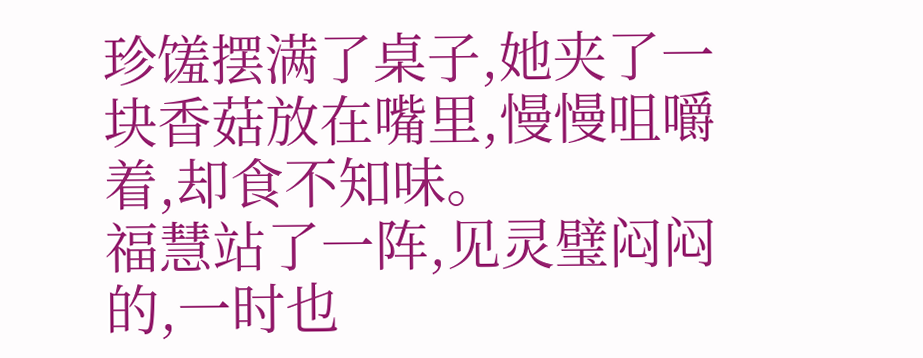珍馐摆满了桌子,她夹了一块香菇放在嘴里,慢慢咀嚼着,却食不知味。
福慧站了一阵,见灵璧闷闷的,一时也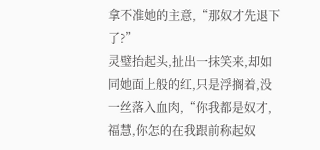拿不准她的主意,“那奴才先退下了?”
灵璧抬起头,扯出一抹笑来,却如同她面上般的红,只是浮搁着,没一丝落入血肉,“你我都是奴才,福慧,你怎的在我跟前称起奴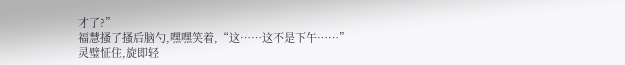才了?”
福慧搔了搔后脑勺,嘿嘿笑着,“这……这不是下午……”
灵璧怔住,旋即轻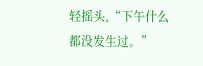轻摇头,“下午什么都没发生过。”